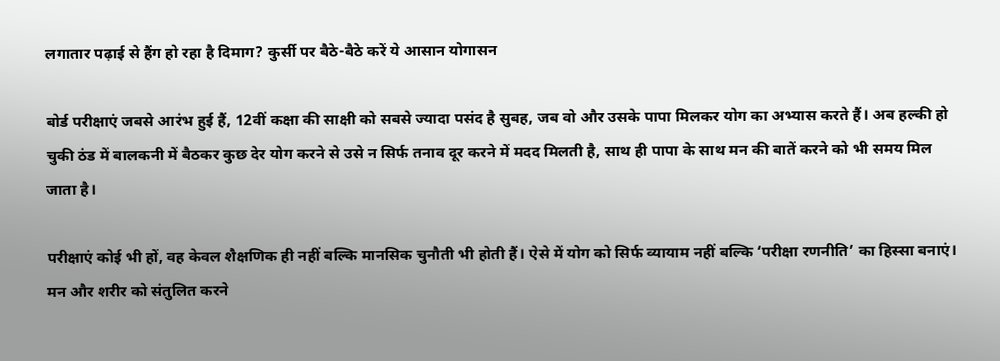लगातार पढ़ाई से हैंग हो रहा है दिमाग? कुर्सी पर बैठे-बैठे करें ये आसान योगासन

बोर्ड परीक्षाएं जबसे आरंभ हुई हैं, 12वीं कक्षा की साक्षी को सबसे ज्यादा पसंद है सुबह, जब वो और उसके पापा मिलकर योग का अभ्यास करते हैं। अब हल्की हो चुकी ठंड में बालकनी में बैठकर कुछ देर योग करने से उसे न सिर्फ तनाव दूर करने में मदद मिलती है, साथ ही पापा के साथ मन की बातें करने को भी समय मिल जाता है।

परीक्षाएं कोई भी हों, वह केवल शैक्षणिक ही नहीं बल्कि मानसिक चुनौती भी होती हैं। ऐसे में योग को सिर्फ व्यायाम नहीं बल्कि ‘परीक्षा रणनीति’ का हिस्सा बनाएं। मन और शरीर को संतुलित करने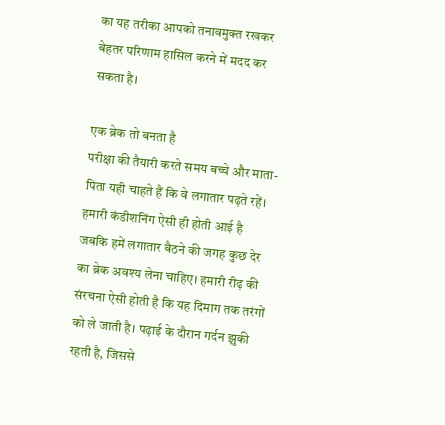का यह तरीका आपको तनावमुक्त रखकर बेहतर परिणाम हासिल करने में मदद कर सकता है।

एक ब्रेक तो बनता है
परीक्षा की तैयारी करते समय बच्चे और माता-पिता यही चाहते हैं कि वे लगातार पढ़ते रहें। हमारी कंडीशनिंग ऐसी ही होती आई है जबकि हमें लगातार बैठने की जगह कुछ देर का ब्रेक अवश्य लेना चाहिए। हमारी रीढ़ की संरचना ऐसी होती है कि यह दिमाग तक तरंगों को ले जाती है। पढ़ाई के दौरान गर्दन झुकी रहती है, जिससे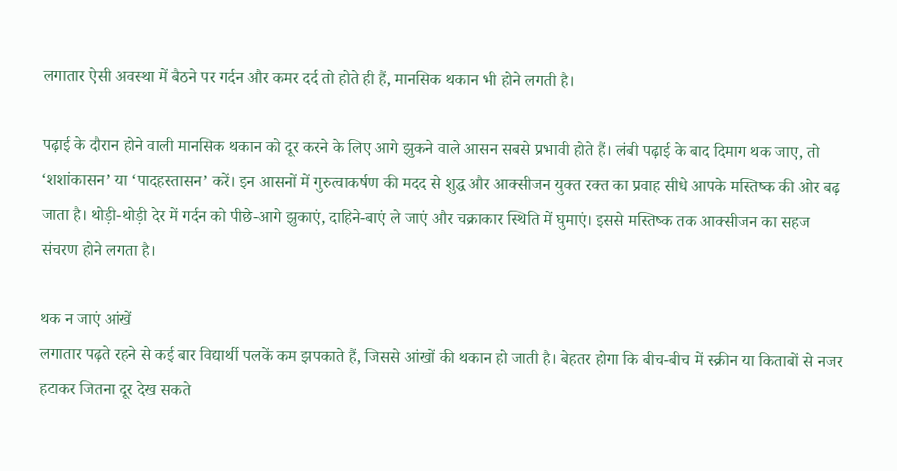लगातार ऐसी अवस्था में बैठने पर गर्दन और कमर दर्द तो होते ही हैं, मानसिक थकान भी होने लगती है।

पढ़ाई के दौरान होने वाली मानसिक थकान को दूर करने के लिए आगे झुकने वाले आसन सबसे प्रभावी होते हैं। लंबी पढ़ाई के बाद दिमाग थक जाए, तो ‘शशांकासन’ या ‘पादहस्तासन’ करें। इन आसनों में गुरुत्वाकर्षण की मदद से शुद्ध और आक्सीजन युक्त रक्त का प्रवाह सीधे आपके मस्तिष्क की ओर बढ़ जाता है। थोड़ी-थोड़ी देर में गर्दन को पीछे-आगे झुकाएं, दाहिने-बाएं ले जाएं और चक्राकार स्थिति में घुमाएं। इससे मस्तिष्क तक आक्सीजन का सहज संचरण होने लगता है।

थक न जाएं आंखें
लगातार पढ़ते रहने से कई बार विद्यार्थी पलकें कम झपकाते हैं, जिससे आंखों की थकान हो जाती है। बेहतर होगा कि बीच-बीच में स्क्रीन या किताबों से नजर हटाकर जितना दूर देख सकते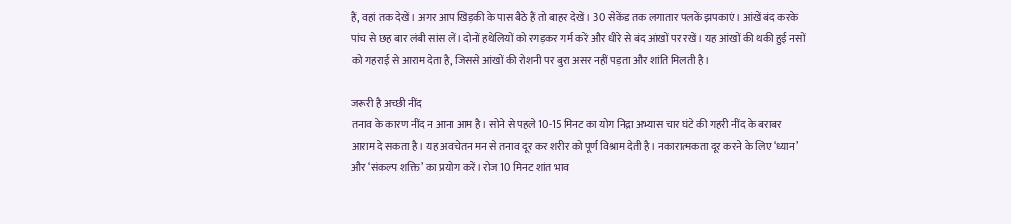हैं, वहां तक देखें। अगर आप खिड़की के पास बैठे हैं तो बाहर देखें। 30 सेकेंड तक लगातार पलकें झपकाएं। आंखें बंद करके पांच से छह बार लंबी सांस लें। दोनों हथेलियों को रगड़कर गर्म करें और धीरे से बंद आंखों पर रखें। यह आंखों की थकी हुई नसों को गहराई से आराम देता है, जिससे आंखों की रोशनी पर बुरा असर नहीं पड़ता और शांति मिलती है।

जरूरी है अच्छी नींद
तनाव के कारण नींद न आना आम है। सोने से पहले 10-15 मिनट का योग निद्रा अभ्यास चार घंटे की गहरी नींद के बराबर आराम दे सकता है। यह अवचेतन मन से तनाव दूर कर शरीर को पूर्ण विश्राम देती है। नकारात्मकता दूर करने के लिए ‘ध्यान’ और ‘संकल्प शक्ति’ का प्रयोग करें। रोज 10 मिनट शांत भाव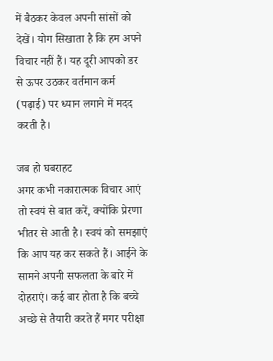में बैठकर केवल अपनी सांसों को देखें। योग सिखाता है कि हम अपने विचार नहीं हैं। यह दूरी आपको डर से ऊपर उठकर वर्तमान कर्म (पढ़ाई) पर ध्यान लगाने में मदद करती है।

जब हो घबराहट
अगर कभी नकारात्मक विचार आएं तो स्वयं से बात करें, क्योंकि प्रेरणा भीतर से आती है। स्वयं को समझाएं कि आप यह कर सकते हैं। आईने के सामने अपनी सफलता के बारे में दोहराएं। कई बार होता है कि बच्चे अच्छे से तैयारी करते हैं मगर परीक्षा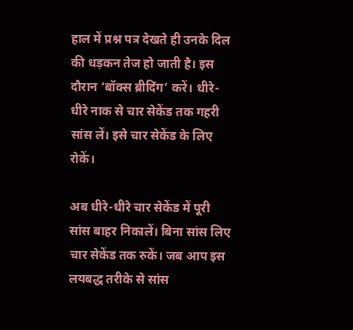हाल में प्रश्न पत्र देखते ही उनके दिल की धड़कन तेज हो जाती है। इस दौरान ‘बॉक्स ब्रीदिंग’ करें। धीरे-धीरे नाक से चार सेकेंड तक गहरी सांस लें। इसे चार सेकेंड के लिए रोकें।

अब धीरे-धीरे चार सेकेंड में पूरी सांस बाहर निकालें। बिना सांस लिए चार सेकेंड तक रुकें। जब आप इस लयबद्ध तरीके से सांस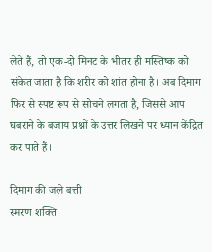लेते हैं, तो एक-दो मिनट के भीतर ही मस्तिष्क को संकेत जाता है कि शरीर को शांत होना है। अब दिमाग फिर से स्पष्ट रूप से सोचने लगता है, जिससे आप घबराने के बजाय प्रश्नों के उत्तर लिखने पर ध्यान केंद्रित कर पाते हैं।

दिमाग की जले बत्ती
स्मरण शक्ति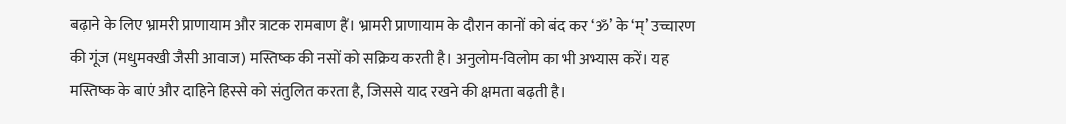बढ़ाने के लिए भ्रामरी प्राणायाम और त्राटक रामबाण हैं। भ्रामरी प्राणायाम के दौरान कानों को बंद कर ‘ॐ’ के ‘म्’ उच्चारण की गूंज (मधुमक्खी जैसी आवाज) मस्तिष्क की नसों को सक्रिय करती है। अनुलोम-विलोम का भी अभ्यास करें। यह मस्तिष्क के बाएं और दाहिने हिस्से को संतुलित करता है, जिससे याद रखने की क्षमता बढ़ती है।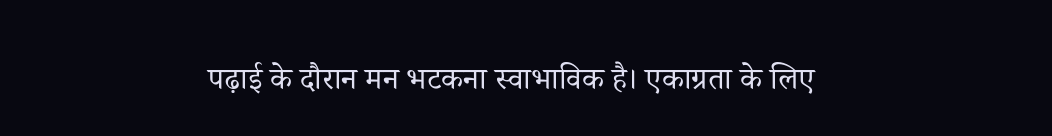पढ़ाई के दौरान मन भटकना स्वाभाविक है। एकाग्रता के लिए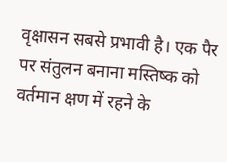वृक्षासन सबसे प्रभावी है। एक पैर पर संतुलन बनाना मस्तिष्क को वर्तमान क्षण में रहने के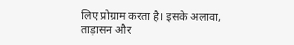लिए प्रोग्राम करता है। इसके अलावा, ताड़ासन और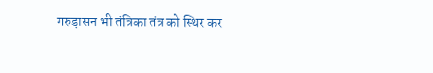गरुड़ासन भी तंत्रिका तंत्र को स्थिर कर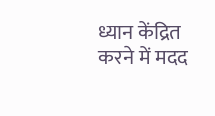ध्यान केंद्रित करने में मदद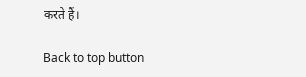करते हैं।

Back to top button